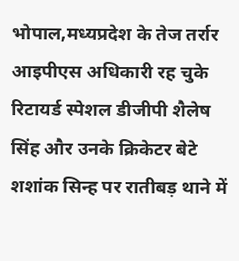भोपाल,मध्यप्रदेश के तेज तर्रार आइपीएस अधिकारी रह चुके रिटायर्ड स्पेशल डीजीपी शैलेष सिंह और उनके क्रिकेटर बेटे शशांक सिन्ह पर रातीबड़ थाने में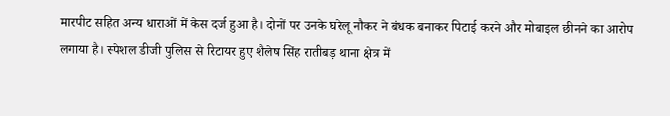मारपीट सहित अन्य धाराओं में केस दर्ज हुआ है। दोनों पर उनके घरेलू नौकर ने बंधक बनाकर पिटाई करने और मोबाइल छीनने का आरोप लगाया है। स्पेशल डीजी पुलिस से रिटायर हुए शैलेष सिंह रातीबड़ थाना क्षेत्र में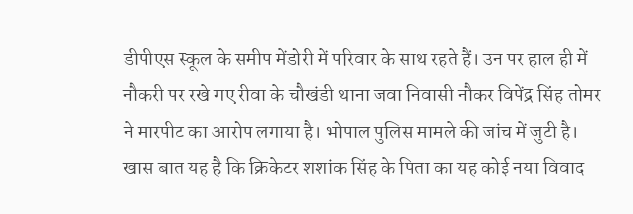डीपीएस स्कूल के समीप मेंडोरी में परिवार के साथ रहते हैं। उन पर हाल ही में नौकरी पर रखे गए रीवा के चौखंडी थाना जवा निवासी नौकर विपेंद्र सिंह तोमर ने मारपीट का आरोप लगाया है। भोपाल पुलिस मामले की जांच में जुटी है।
खास बात यह है कि क्रिकेटर शशांक सिंह के पिता का यह कोई नया विवाद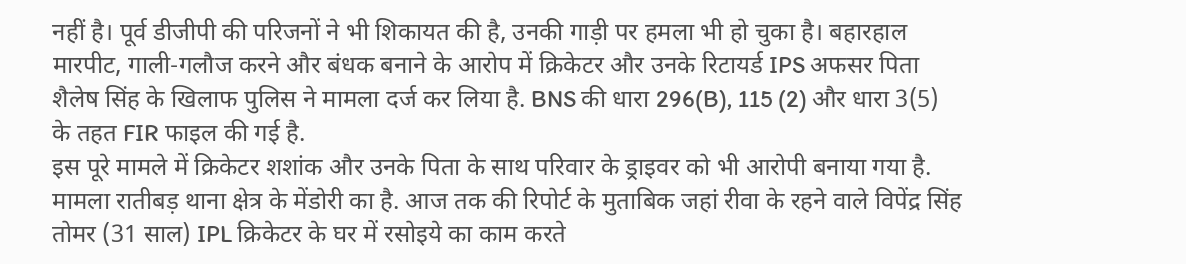नहीं है। पूर्व डीजीपी की परिजनों ने भी शिकायत की है, उनकी गाड़ी पर हमला भी हो चुका है। बहारहाल मारपीट, गाली-गलौज करने और बंधक बनाने के आरोप में क्रिकेटर और उनके रिटायर्ड IPS अफसर पिता शैलेष सिंह के खिलाफ पुलिस ने मामला दर्ज कर लिया है. BNS की धारा 296(B), 115 (2) और धारा 3(5) के तहत FIR फाइल की गई है.
इस पूरे मामले में क्रिकेटर शशांक और उनके पिता के साथ परिवार के ड्राइवर को भी आरोपी बनाया गया है. मामला रातीबड़ थाना क्षेत्र के मेंडोरी का है. आज तक की रिपोर्ट के मुताबिक जहां रीवा के रहने वाले विपेंद्र सिंह तोमर (31 साल) IPL क्रिकेटर के घर में रसोइये का काम करते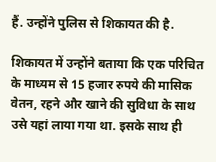हैं. उन्होंने पुलिस से शिकायत की है.

शिकायत में उन्होंने बताया कि एक परिचित के माध्यम से 15 हजार रुपये की मासिक वेतन, रहने और खाने की सुविधा के साथ उसे यहां लाया गया था. इसके साथ ही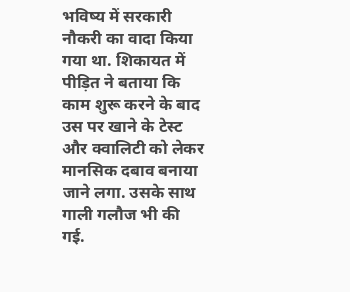भविष्य में सरकारी नौकरी का वादा किया गया था. शिकायत में पीड़ित ने बताया कि काम शुरू करने के बाद उस पर खाने के टेस्ट और क्वालिटी को लेकर मानसिक दबाव बनाया जाने लगा. उसके साथ गाली गलौज भी की गई.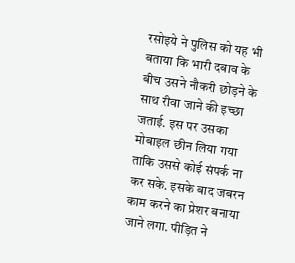रसोइये ने पुलिस को यह भी बताया कि भारी दबाव के बीच उसने नौकरी छोड़ने के साथ रीवा जाने की इच्छा जताई. इस पर उसका मोबाइल छीन लिया गया ताकि उससे कोई संपर्क ना कर सके. इसके बाद जबरन काम करने का प्रेशर बनाया जाने लगा. पीड़ित ने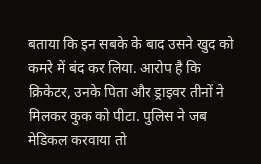बताया कि इन सबके के बाद उसने खुद को कमरे में बंद कर लिया. आरोप है कि क्रिकेटर, उनके पिता और ड्राइवर तीनों ने मिलकर कुक को पीटा. पुलिस ने जब मेडिकल करवाया तो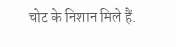चोट के निशान मिले हैं.